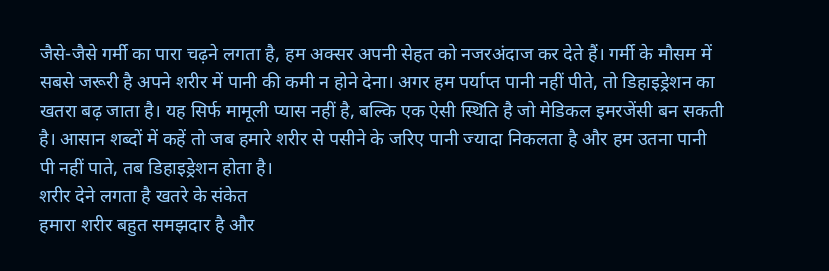जैसे-जैसे गर्मी का पारा चढ़ने लगता है, हम अक्सर अपनी सेहत को नजरअंदाज कर देते हैं। गर्मी के मौसम में सबसे जरूरी है अपने शरीर में पानी की कमी न होने देना। अगर हम पर्याप्त पानी नहीं पीते, तो डिहाइड्रेशन का खतरा बढ़ जाता है। यह सिर्फ मामूली प्यास नहीं है, बल्कि एक ऐसी स्थिति है जो मेडिकल इमरजेंसी बन सकती है। आसान शब्दों में कहें तो जब हमारे शरीर से पसीने के जरिए पानी ज्यादा निकलता है और हम उतना पानी पी नहीं पाते, तब डिहाइड्रेशन होता है।
शरीर देने लगता है खतरे के संकेत
हमारा शरीर बहुत समझदार है और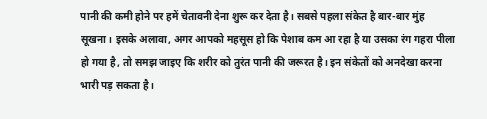पानी की कमी होने पर हमें चेतावनी देना शुरू कर देता है। सबसे पहला संकेत है बार-बार मुंह सूखना। इसके अलावा, अगर आपको महसूस हो कि पेशाब कम आ रहा है या उसका रंग गहरा पीला हो गया है, तो समझ जाइए कि शरीर को तुरंत पानी की जरूरत है। इन संकेतों को अनदेखा करना भारी पड़ सकता है।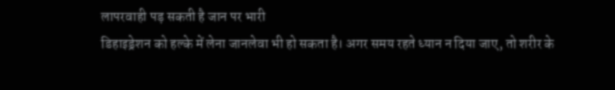लापरवाही पड़ सकती है जान पर भारी
डिहाइड्रेशन को हल्के में लेना जानलेवा भी हो सकता है। अगर समय रहते ध्यान न दिया जाए, तो शरीर के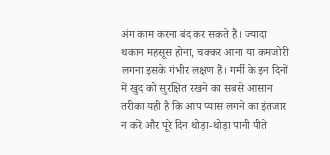अंग काम करना बंद कर सकते हैं। ज्यादा थकान महसूस होना, चक्कर आना या कमजोरी लगना इसके गंभीर लक्षण हैं। गर्मी के इन दिनों में खुद को सुरक्षित रखने का सबसे आसान तरीका यही है कि आप प्यास लगने का इंतजार न करें और पूरे दिन थोड़ा-थोड़ा पानी पीते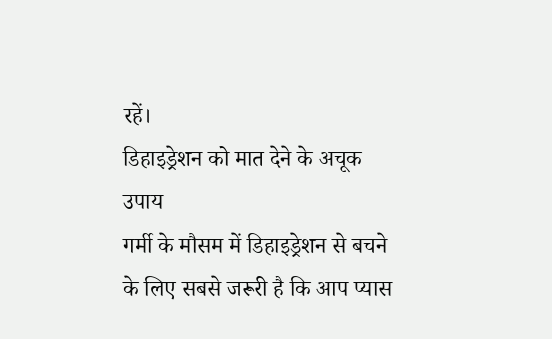रहें।
डिहाइड्रेशन को मात देने के अचूक उपाय
गर्मी के मौसम में डिहाइड्रेशन से बचने के लिए सबसे जरूरी है कि आप प्यास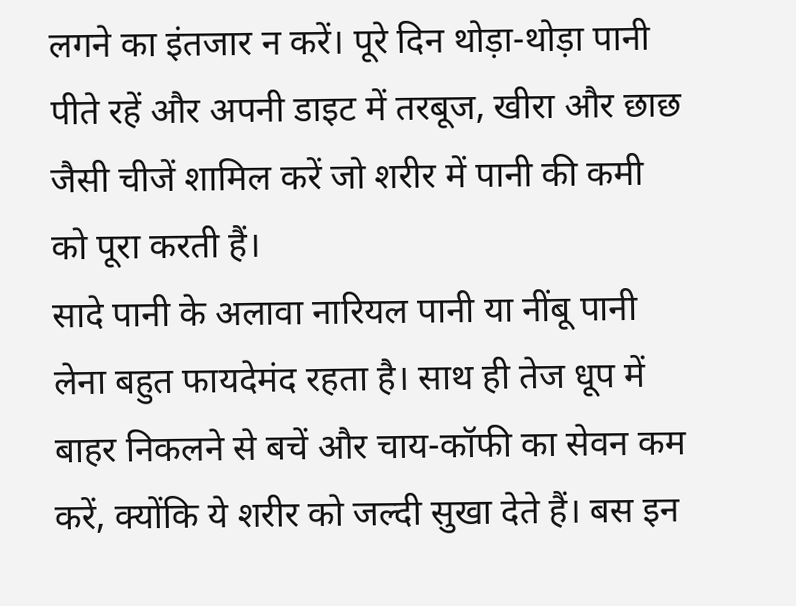लगने का इंतजार न करें। पूरे दिन थोड़ा-थोड़ा पानी पीते रहें और अपनी डाइट में तरबूज, खीरा और छाछ जैसी चीजें शामिल करें जो शरीर में पानी की कमी को पूरा करती हैं।
सादे पानी के अलावा नारियल पानी या नींबू पानी लेना बहुत फायदेमंद रहता है। साथ ही तेज धूप में बाहर निकलने से बचें और चाय-कॉफी का सेवन कम करें, क्योंकि ये शरीर को जल्दी सुखा देते हैं। बस इन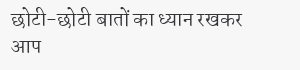छोटी-छोटी बातों का ध्यान रखकर आप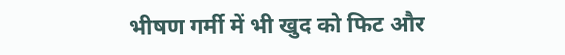भीषण गर्मी में भी खुद को फिट और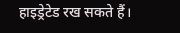हाइड्रेटेड रख सकते हैं।